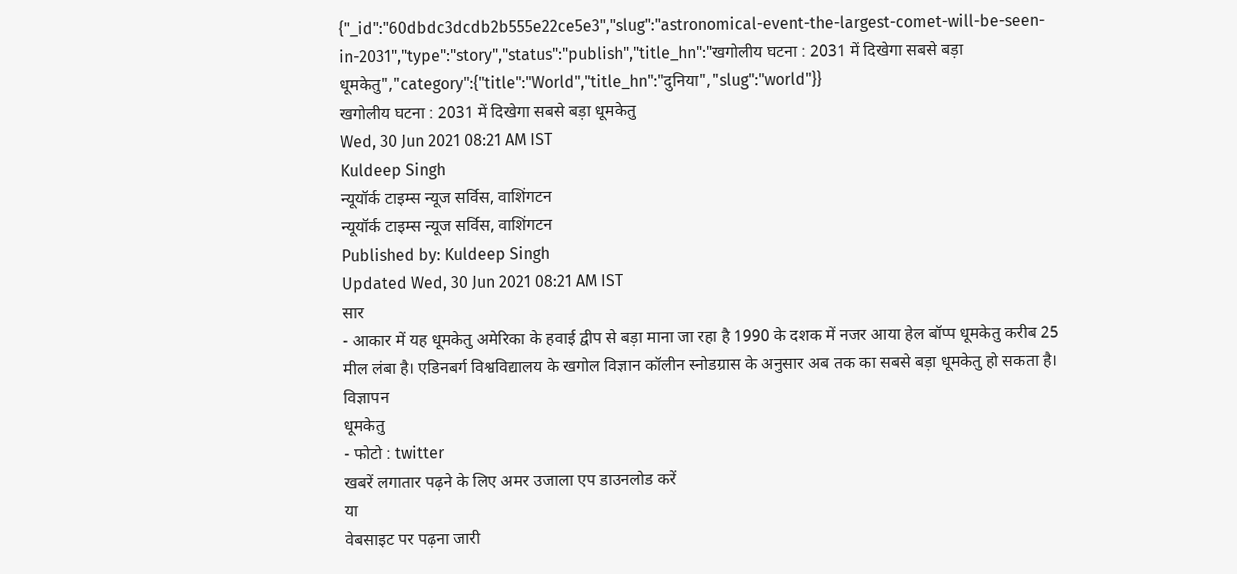{"_id":"60dbdc3dcdb2b555e22ce5e3","slug":"astronomical-event-the-largest-comet-will-be-seen-in-2031","type":"story","status":"publish","title_hn":"खगोलीय घटना : 2031 में दिखेगा सबसे बड़ा धूमकेतु","category":{"title":"World","title_hn":"दुनिया","slug":"world"}}
खगोलीय घटना : 2031 में दिखेगा सबसे बड़ा धूमकेतु
Wed, 30 Jun 2021 08:21 AM IST
Kuldeep Singh
न्यूयॉर्क टाइम्स न्यूज सर्विस, वाशिंगटन
न्यूयॉर्क टाइम्स न्यूज सर्विस, वाशिंगटन
Published by: Kuldeep Singh
Updated Wed, 30 Jun 2021 08:21 AM IST
सार
- आकार में यह धूमकेतु अमेरिका के हवाई द्वीप से बड़ा माना जा रहा है 1990 के दशक में नजर आया हेल बॉप्प धूमकेतु करीब 25 मील लंबा है। एडिनबर्ग विश्वविद्यालय के खगोल विज्ञान कॉलीन स्नोडग्रास के अनुसार अब तक का सबसे बड़ा धूमकेतु हो सकता है।
विज्ञापन
धूमकेतु
- फोटो : twitter
खबरें लगातार पढ़ने के लिए अमर उजाला एप डाउनलोड करें
या
वेबसाइट पर पढ़ना जारी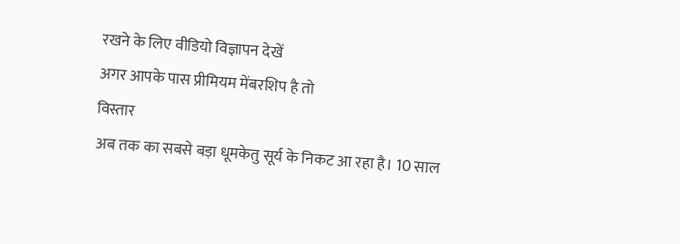रखने के लिए वीडियो विज्ञापन देखें
अगर आपके पास प्रीमियम मेंबरशिप है तो
विस्तार
अब तक का सबसे बड़ा धूमकेतु सूर्य के निकट आ रहा है। 10 साल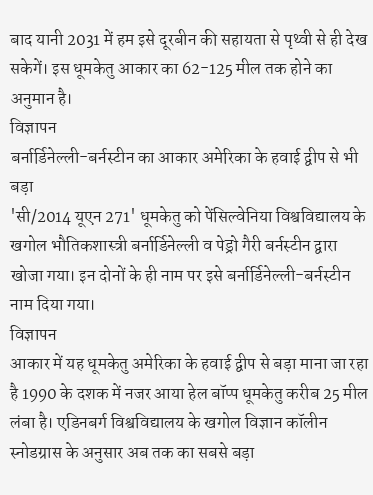बाद यानी 2031 में हम इसे दूरबीन की सहायता से पृथ्वी से ही देख सकेगें। इस धूमकेतु आकार का 62-125 मील तक होने का अनुमान है।
विज्ञापन
बर्नार्डिनेल्ली-बर्नस्टीन का आकार अमेरिका के हवाई द्वीप से भी बड़ा
'सी/2014 यूएन 271' धूमकेतु को पेंसिल्वेनिया विश्वविद्यालय के खगोल भौतिकशास्त्री बर्नार्डिनेल्ली व पेड्रो गैरी बर्नस्टीन द्वारा खोजा गया। इन दोनों के ही नाम पर इसे बर्नार्डिनेल्ली-बर्नस्टीन नाम दिया गया।
विज्ञापन
आकार में यह धूमकेतु अमेरिका के हवाई द्वीप से बड़ा माना जा रहा है 1990 के दशक में नजर आया हेल बॉप्प धूमकेतु करीब 25 मील लंबा है। एडिनबर्ग विश्वविद्यालय के खगोल विज्ञान कॉलीन स्नोडग्रास के अनुसार अब तक का सबसे बड़ा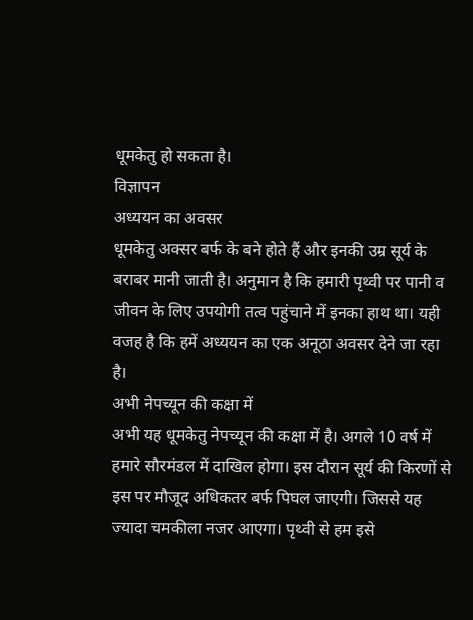धूमकेतु हो सकता है।
विज्ञापन
अध्ययन का अवसर
धूमकेतु अक्सर बर्फ के बने होते हैं और इनकी उम्र सूर्य के बराबर मानी जाती है। अनुमान है कि हमारी पृथ्वी पर पानी व जीवन के लिए उपयोगी तत्व पहुंचाने में इनका हाथ था। यही वजह है कि हमें अध्ययन का एक अनूठा अवसर देने जा रहा है।
अभी नेपच्यून की कक्षा में
अभी यह धूमकेतु नेपच्यून की कक्षा में है। अगले 10 वर्ष में हमारे सौरमंडल में दाखिल होगा। इस दौरान सूर्य की किरणों से इस पर मौजूद अधिकतर बर्फ पिघल जाएगी। जिससे यह ज्यादा चमकीला नजर आएगा। पृथ्वी से हम इसे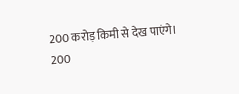200 करोड़ किमी से देख पाएंगे।
200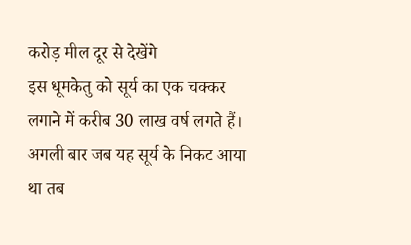करोड़ मील दूर से देखेंगे
इस धूमकेतु को सूर्य का एक चक्कर लगाने में करीब 30 लाख वर्ष लगते हैं। अगली बार जब यह सूर्य के निकट आया था तब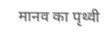मानव का पृथ्वी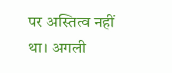पर अस्तित्व नहीं था। अगली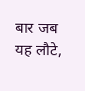बार जब यह लौटे,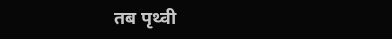तब पृथ्वी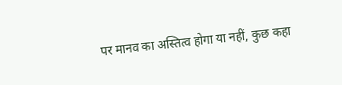पर मानव का अस्तित्व होगा या नहीं, कुछ कहा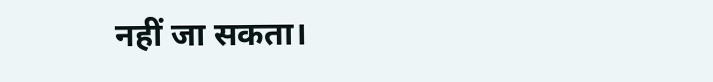नहीं जा सकता।